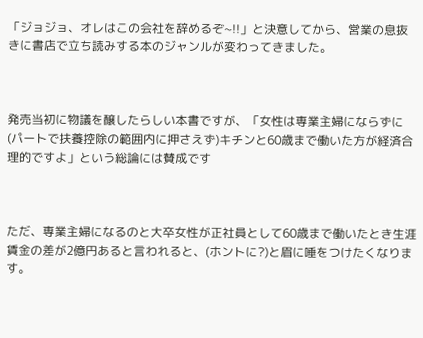「ジョジョ、オレはこの会社を辞めるぞ~!!」と決意してから、営業の息抜きに書店で立ち読みする本のジャンルが変わってきました。



発売当初に物議を醸したらしい本書ですが、「女性は専業主婦にならずに(パートで扶養控除の範囲内に押さえず)キチンと60歳まで働いた方が経済合理的ですよ」という総論には賛成です



ただ、専業主婦になるのと大卒女性が正社員として60歳まで働いたとき生涯賃金の差が2億円あると言われると、(ホントに?)と眉に唾をつけたくなります。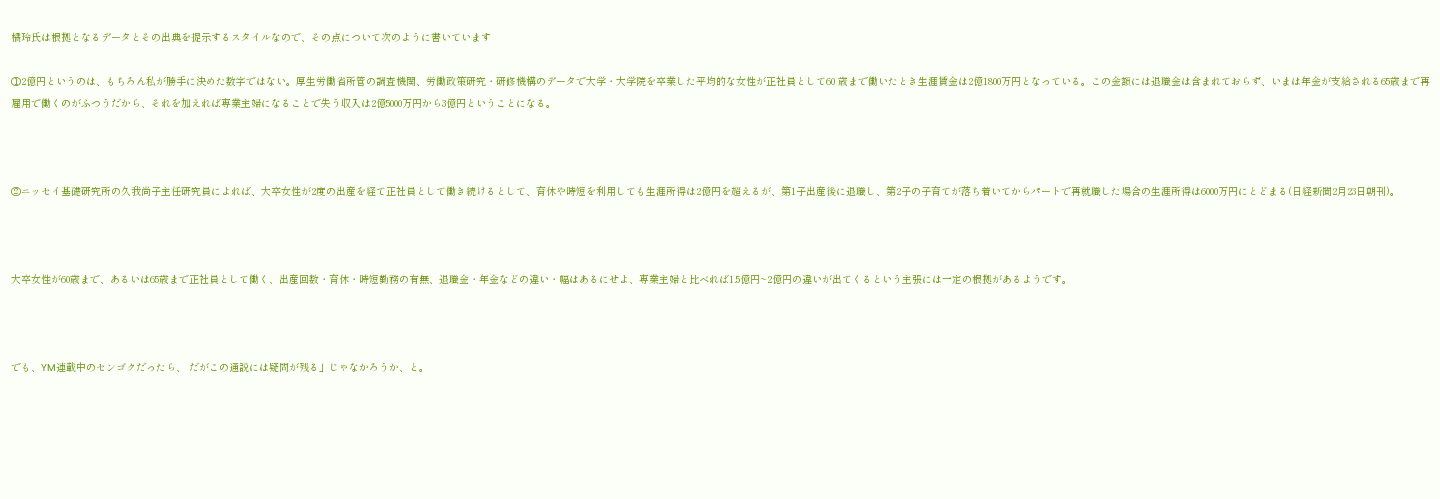橘玲氏は根拠となるデータとその出典を提示するスタイルなので、その点について次のように書いています

①2億円というのは、もちろん私が勝手に決めた数字ではない。厚生労働省所管の調査機関、労働政策研究・研修機構のデータで大学・大学院を卒業した平均的な女性が正社員として60 歳まで働いたとき生涯賃金は2億1800万円となっている。この金額には退職金は含まれておらず、いまは年金が支給される65歳まで再雇用で働くのがふつうだから、それを加えれば専業主婦になることで失う収入は2億5000万円から3億円ということになる。



②ニッセイ基礎研究所の久我尚子主任研究員によれば、大卒女性が2度の出産を経て正社員として働き続けるとして、育休や時短を利用しても生涯所得は2億円を超えるが、第1子出産後に退職し、第2子の子育てが落ち着いてからパートで再就職した場合の生涯所得は6000万円にとどまる(日経新聞2月23日朝刊)。



大卒女性が60歳まで、あるいは65歳まで正社員として働く、出産回数・育休・時短勤務の有無、退職金・年金などの違い・幅はあるにせよ、専業主婦と比べれば1.5億円~2億円の違いが出てくるという主張には一定の根拠があるようです。



でも、YM連載中のセンゴクだったら、 だがこの通説には疑問が残る」じゃなかろうか、と。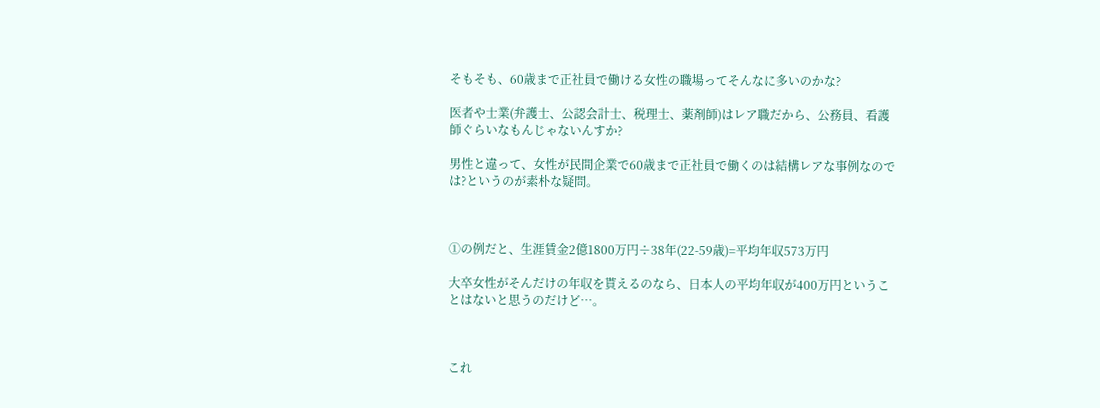そもそも、60歳まで正社員で働ける女性の職場ってそんなに多いのかな?

医者や士業(弁護士、公認会計士、税理士、薬剤師)はレア職だから、公務員、看護師ぐらいなもんじゃないんすか?

男性と違って、女性が民間企業で60歳まで正社員で働くのは結構レアな事例なのでは?というのが素朴な疑問。



①の例だと、生涯賃金2億1800万円÷38年(22-59歳)=平均年収573万円

大卒女性がそんだけの年収を貰えるのなら、日本人の平均年収が400万円ということはないと思うのだけど…。



これ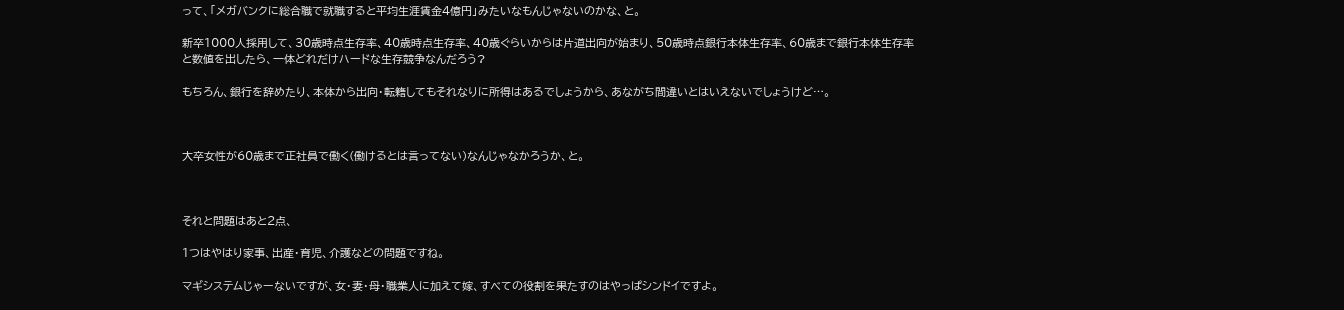って、「メガバンクに総合職で就職すると平均生涯賃金4億円」みたいなもんじゃないのかな、と。

新卒1000人採用して、30歳時点生存率、40歳時点生存率、40歳ぐらいからは片道出向が始まり、50歳時点銀行本体生存率、60歳まで銀行本体生存率と数値を出したら、一体どれだけハードな生存競争なんだろう?

もちろん、銀行を辞めたり、本体から出向・転籍してもそれなりに所得はあるでしょうから、あながち間違いとはいえないでしょうけど…。



大卒女性が60歳まで正社員で働く(働けるとは言ってない)なんじゃなかろうか、と。



それと問題はあと2点、

1つはやはり家事、出産・育児、介護などの問題ですね。

マギシステムじゃーないですが、女・妻・母・職業人に加えて嫁、すべての役割を果たすのはやっぱシンドイですよ。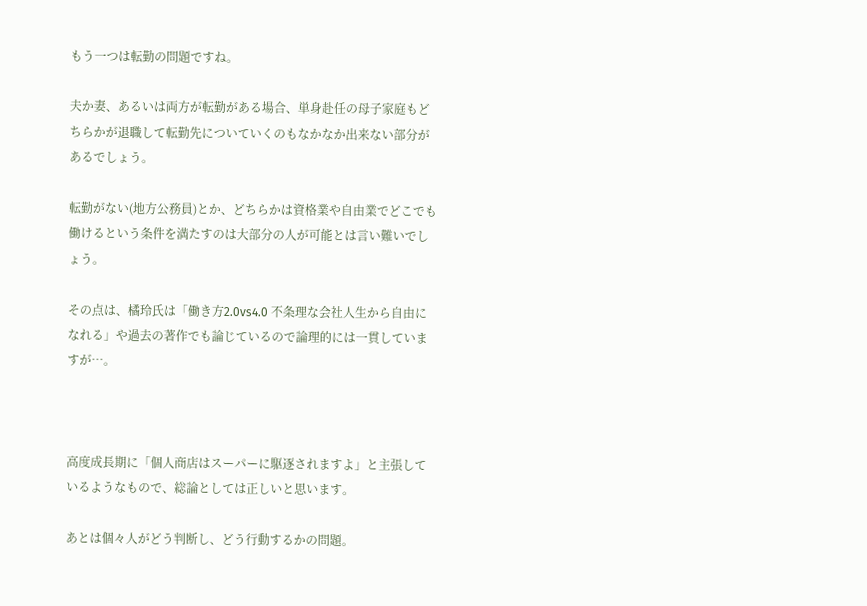もう一つは転勤の問題ですね。

夫か妻、あるいは両方が転勤がある場合、単身赴任の母子家庭もどちらかが退職して転勤先についていくのもなかなか出来ない部分があるでしょう。

転勤がない(地方公務員)とか、どちらかは資格業や自由業でどこでも働けるという条件を満たすのは大部分の人が可能とは言い難いでしょう。

その点は、橘玲氏は「働き方2.0vs4.0 不条理な会社人生から自由になれる」や過去の著作でも論じているので論理的には一貫していますが…。



高度成長期に「個人商店はスーパーに駆逐されますよ」と主張しているようなもので、総論としては正しいと思います。

あとは個々人がどう判断し、どう行動するかの問題。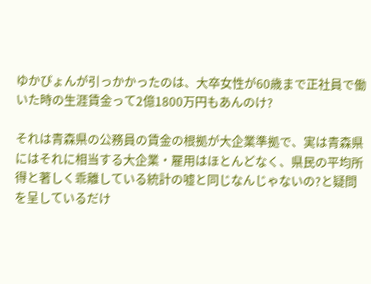ゆかぴょんが引っかかったのは、大卒女性が60歳まで正社員で働いた時の生涯賃金って2億1800万円もあんのけ?

それは青森県の公務員の賃金の根拠が大企業準拠で、実は青森県にはそれに相当する大企業・雇用はほとんどなく、県民の平均所得と著しく乖離している統計の嘘と同じなんじゃないの?と疑問を呈しているだけ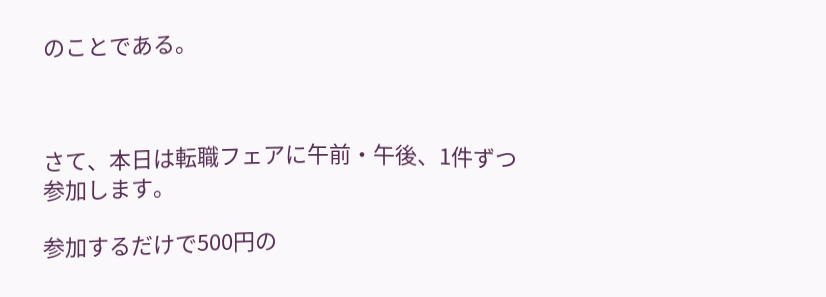のことである。



さて、本日は転職フェアに午前・午後、1件ずつ参加します。

参加するだけで500円の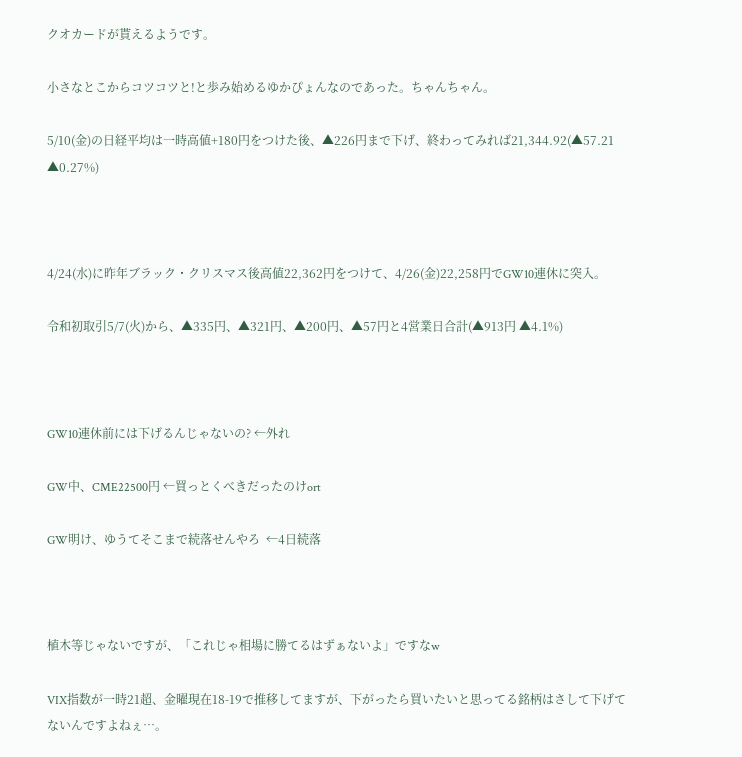クオカードが貰えるようです。

小さなとこからコツコツと!と歩み始めるゆかぴょんなのであった。ちゃんちゃん。

5/10(金)の日経平均は一時高値+180円をつけた後、▲226円まで下げ、終わってみれば21,344.92(▲57.21 ▲0.27%)



4/24(水)に昨年ブラック・クリスマス後高値22,362円をつけて、4/26(金)22,258円でGW10連休に突入。

令和初取引5/7(火)から、▲335円、▲321円、▲200円、▲57円と4営業日合計(▲913円 ▲4.1%)



GW10連休前には下げるんじゃないの? ←外れ

GW中、CME22500円 ←買っとくべきだったのけort

GW明け、ゆうてそこまで続落せんやろ  ←4日続落



植木等じゃないですが、「これじゃ相場に勝てるはずぁないよ」ですなw

VIX指数が一時21超、金曜現在18-19で推移してますが、下がったら買いたいと思ってる銘柄はさして下げてないんですよねぇ…。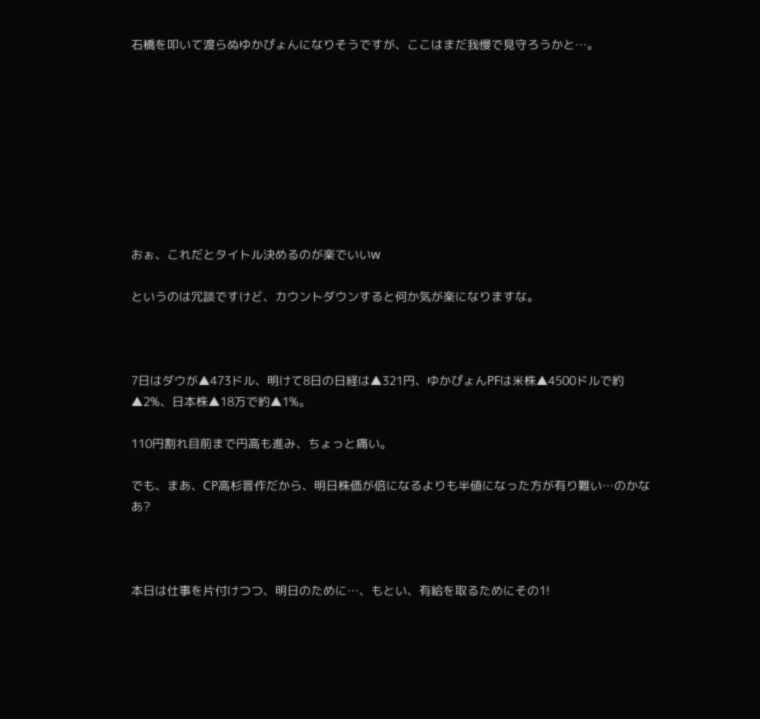石橋を叩いて渡らぬゆかぴょんになりそうですが、ここはまだ我慢で見守ろうかと…。









おぉ、これだとタイトル決めるのが楽でいいw

というのは冗談ですけど、カウントダウンすると何か気が楽になりますな。



7日はダウが▲473ドル、明けて8日の日経は▲321円、ゆかぴょんPFは米株▲4500ドルで約▲2%、日本株▲18万で約▲1%。

110円割れ目前まで円高も進み、ちょっと痛い。

でも、まあ、CP高杉晋作だから、明日株価が倍になるよりも半値になった方が有り難い…のかなあ?



本日は仕事を片付けつつ、明日のために…、もとい、有給を取るためにその1!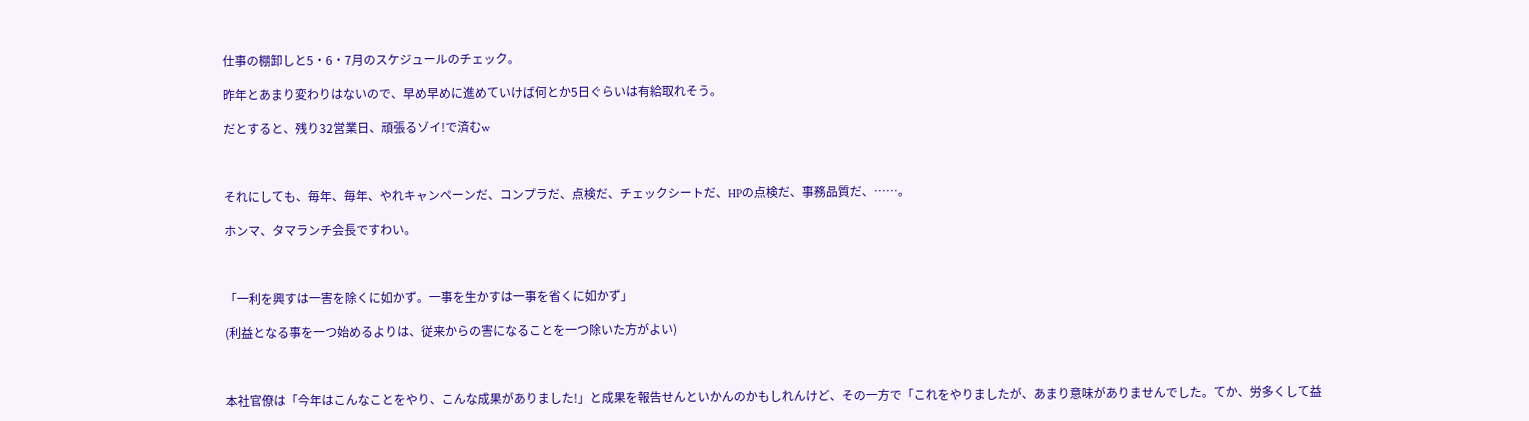仕事の棚卸しと5・6・7月のスケジュールのチェック。

昨年とあまり変わりはないので、早め早めに進めていけば何とか5日ぐらいは有給取れそう。

だとすると、残り32営業日、頑張るゾイ!で済むw



それにしても、毎年、毎年、やれキャンペーンだ、コンプラだ、点検だ、チェックシートだ、HPの点検だ、事務品質だ、……。

ホンマ、タマランチ会長ですわい。



「一利を興すは一害を除くに如かず。一事を生かすは一事を省くに如かず」

(利益となる事を一つ始めるよりは、従来からの害になることを一つ除いた方がよい)



本社官僚は「今年はこんなことをやり、こんな成果がありました!」と成果を報告せんといかんのかもしれんけど、その一方で「これをやりましたが、あまり意味がありませんでした。てか、労多くして益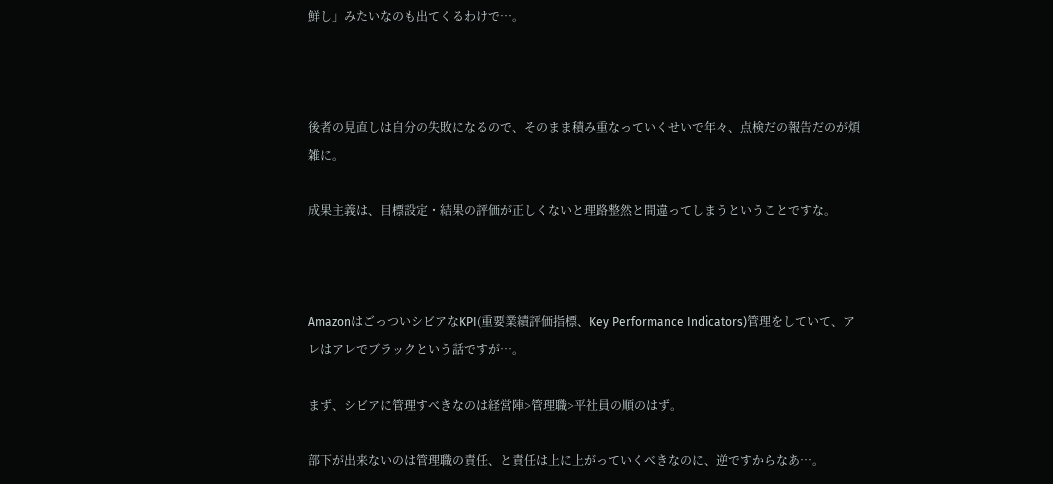鮮し」みたいなのも出てくるわけで…。



後者の見直しは自分の失敗になるので、そのまま積み重なっていくせいで年々、点検だの報告だのが煩雑に。

成果主義は、目標設定・結果の評価が正しくないと理路整然と間違ってしまうということですな。



AmazonはごっついシビアなKPI(重要業績評価指標、Key Performance Indicators)管理をしていて、アレはアレでブラックという話ですが…。

まず、シビアに管理すべきなのは経営陣>管理職>平社員の順のはず。

部下が出来ないのは管理職の責任、と責任は上に上がっていくべきなのに、逆ですからなあ…。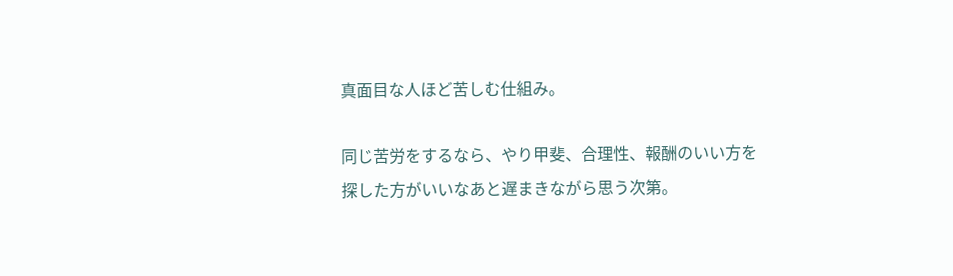真面目な人ほど苦しむ仕組み。

同じ苦労をするなら、やり甲斐、合理性、報酬のいい方を探した方がいいなあと遅まきながら思う次第。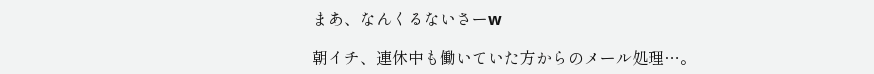まあ、なんくるないさーw

朝イチ、連休中も働いていた方からのメール処理…。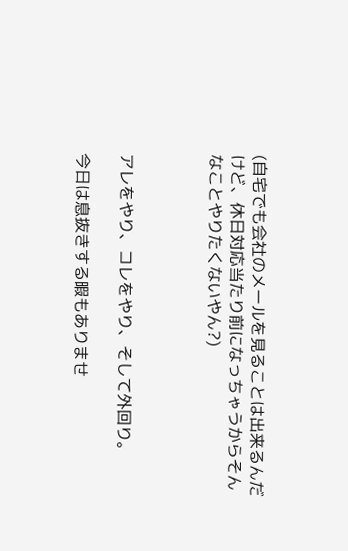(自宅でも会社のメールを見ることは出来るんだけど、休日対応当たり前になっちゃうからそんなことやりたくないやん?)



アレをやり、コレをやり、そして外回り。

今日は息抜きする暇もありませ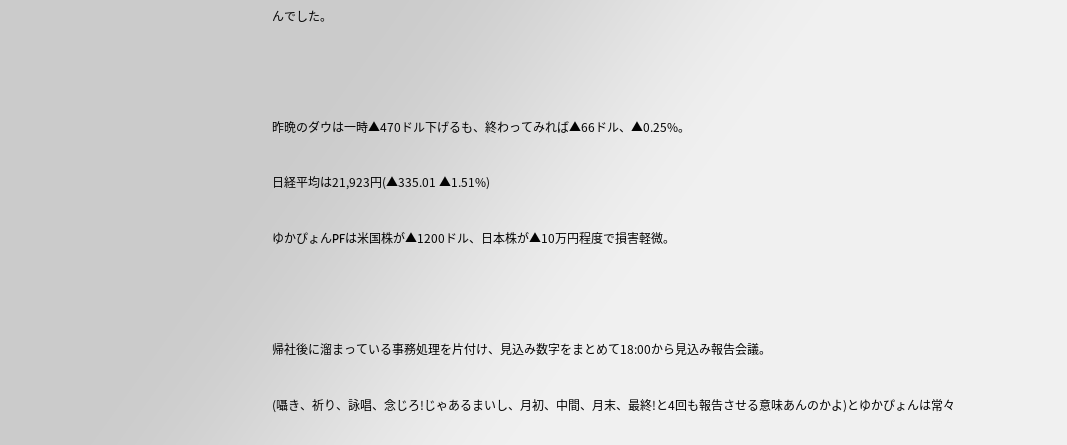んでした。



昨晩のダウは一時▲470ドル下げるも、終わってみれば▲66ドル、▲0.25%。

日経平均は21,923円(▲335.01 ▲1.51%)

ゆかぴょんPFは米国株が▲1200ドル、日本株が▲10万円程度で損害軽微。



帰社後に溜まっている事務処理を片付け、見込み数字をまとめて18:00から見込み報告会議。

(囁き、祈り、詠唱、念じろ!じゃあるまいし、月初、中間、月末、最終!と4回も報告させる意味あんのかよ)とゆかぴょんは常々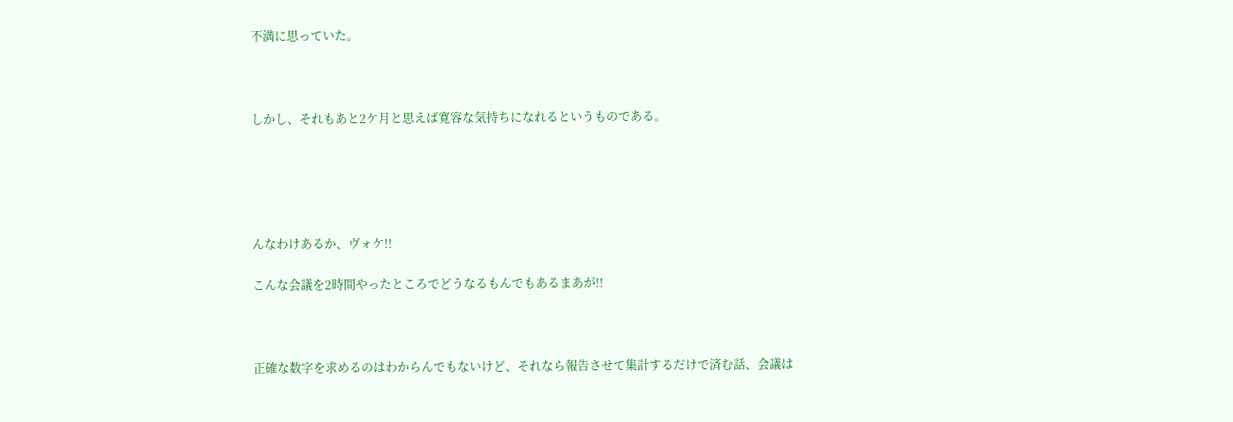不満に思っていた。



しかし、それもあと2ケ月と思えば寛容な気持ちになれるというものである。





んなわけあるか、ヴォケ!!

こんな会議を2時間やったところでどうなるもんでもあるまあが!!



正確な数字を求めるのはわからんでもないけど、それなら報告させて集計するだけで済む話、会議は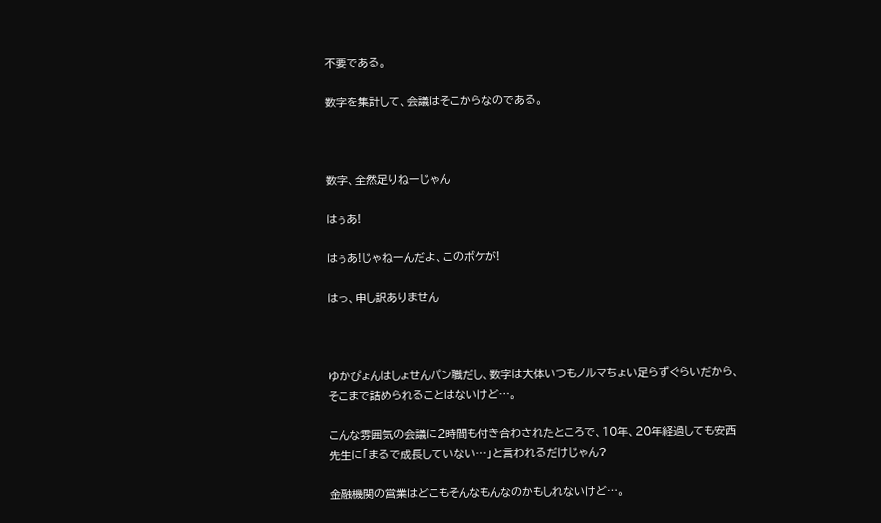不要である。

数字を集計して、会議はそこからなのである。



数字、全然足りねーじゃん

はぅあ!

はぅあ!じゃねーんだよ、このボケが!

はっ、申し訳ありません



ゆかぴょんはしょせんパン職だし、数字は大体いつもノルマちょい足らずぐらいだから、そこまで詰められることはないけど…。

こんな雰囲気の会議に2時間も付き合わされたところで、10年、20年経過しても安西先生に「まるで成長していない…」と言われるだけじゃん?

金融機関の営業はどこもそんなもんなのかもしれないけど…。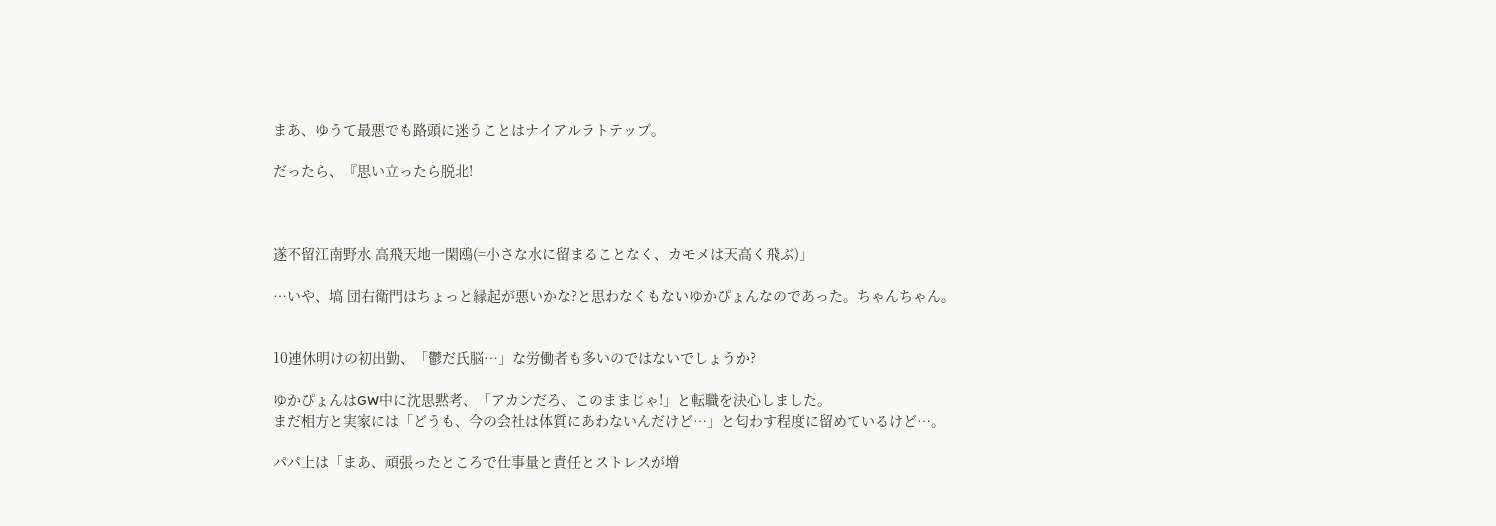まあ、ゆうて最悪でも路頭に迷うことはナイアルラトテップ。

だったら、『思い立ったら脱北!



遂不留江南野水 高飛天地一閑鴎(=小さな水に留まることなく、カモメは天高く飛ぶ)」

…いや、塙 団右衛門はちょっと縁起が悪いかな?と思わなくもないゆかぴょんなのであった。ちゃんちゃん。


10連休明けの初出勤、「鬱だ氏脳…」な労働者も多いのではないでしょうか?

ゆかぴょんはGW中に沈思黙考、「アカンだろ、このままじゃ!」と転職を決心しました。
まだ相方と実家には「どうも、今の会社は体質にあわないんだけど…」と匂わす程度に留めているけど…。

パパ上は「まあ、頑張ったところで仕事量と責任とストレスが増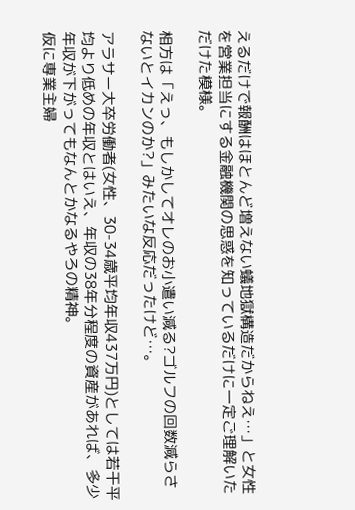えるだけで報酬はほとんど増えない蟻地獄構造だからねえ…」と女性を営業担当にする金融機関の思惑を知っているだけに一定ご理解いただけた模様。

相方は「えっ、もしかしてオレのお小遣い減る?ゴルフの回数減らさないとイカンのか?」みたいな反応だったけど…。

アラサー大卒労働者(女性、30-34歳平均年収437万円)としては若干平均より低めの年収とはいえ、年収の38年分程度の資産があれば、多少年収が下がってもなんとかなるやろの精神。
仮に専業主婦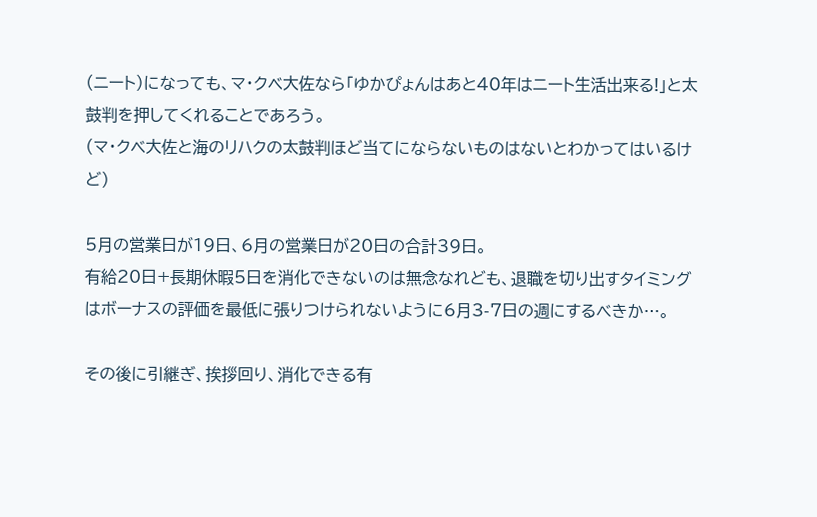(ニート)になっても、マ・クベ大佐なら「ゆかぴょんはあと40年はニート生活出来る!」と太鼓判を押してくれることであろう。
(マ・クベ大佐と海のリハクの太鼓判ほど当てにならないものはないとわかってはいるけど)

5月の営業日が19日、6月の営業日が20日の合計39日。
有給20日+長期休暇5日を消化できないのは無念なれども、退職を切り出すタイミングはボーナスの評価を最低に張りつけられないように6月3-7日の週にするべきか…。

その後に引継ぎ、挨拶回り、消化できる有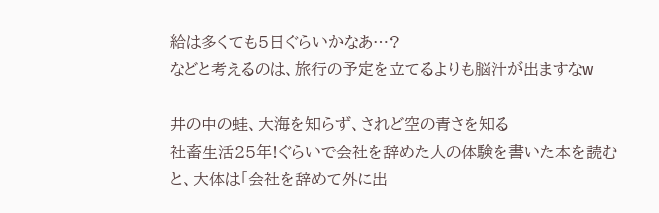給は多くても5日ぐらいかなあ…?
などと考えるのは、旅行の予定を立てるよりも脳汁が出ますなw

井の中の蛙、大海を知らず、されど空の青さを知る
社畜生活25年!ぐらいで会社を辞めた人の体験を書いた本を読むと、大体は「会社を辞めて外に出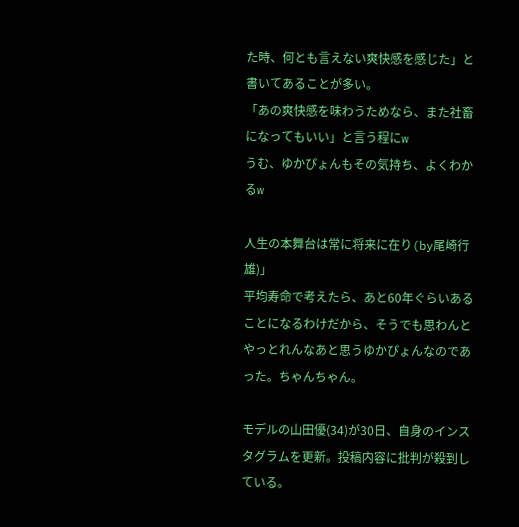た時、何とも言えない爽快感を感じた」と書いてあることが多い。
「あの爽快感を味わうためなら、また社畜になってもいい」と言う程にw
うむ、ゆかぴょんもその気持ち、よくわかるw

人生の本舞台は常に将来に在り(by尾崎行雄)」
平均寿命で考えたら、あと60年ぐらいあることになるわけだから、そうでも思わんとやっとれんなあと思うゆかぴょんなのであった。ちゃんちゃん。

モデルの山田優(34)が30日、自身のインスタグラムを更新。投稿内容に批判が殺到している。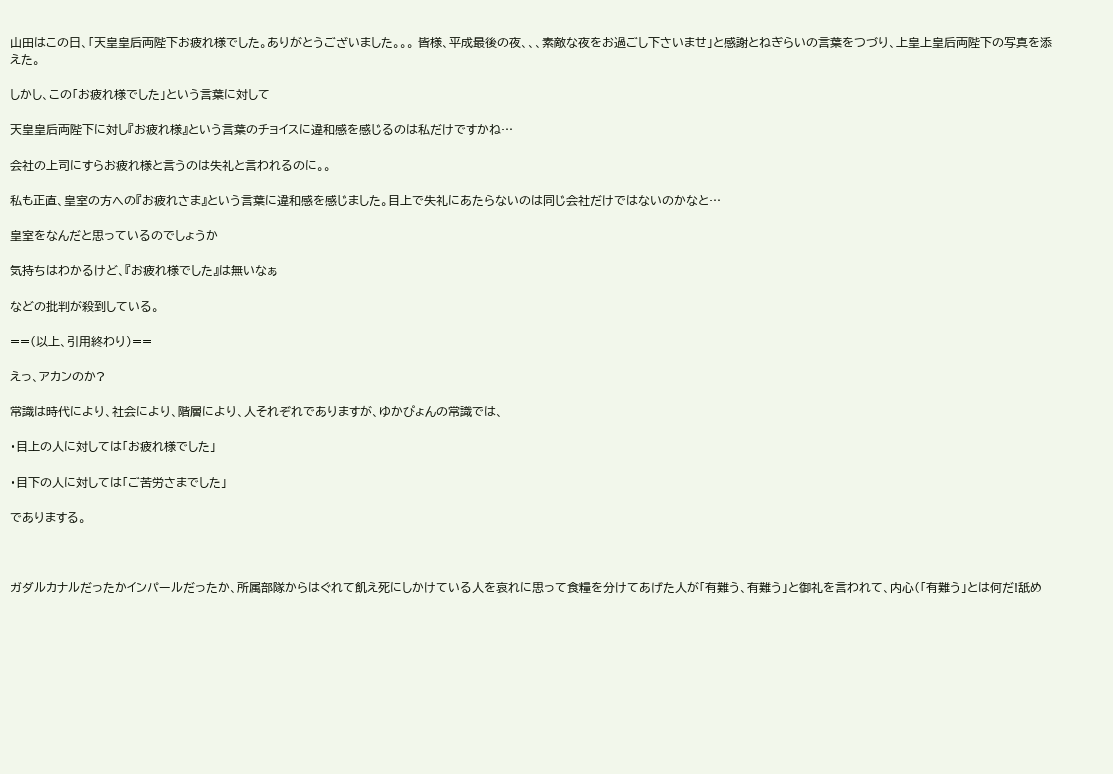山田はこの日、「天皇皇后両陛下お疲れ様でした。ありがとうございました。。。 皆様、平成最後の夜、、、素敵な夜をお過ごし下さいませ」と感謝とねぎらいの言葉をつづり、上皇上皇后両陛下の写真を添えた。

しかし、この「お疲れ様でした」という言葉に対して

天皇皇后両陛下に対し『お疲れ様』という言葉のチョイスに違和感を感じるのは私だけですかね…

会社の上司にすらお疲れ様と言うのは失礼と言われるのに。。

私も正直、皇室の方への『お疲れさま』という言葉に違和感を感じました。目上で失礼にあたらないのは同じ会社だけではないのかなと…

皇室をなんだと思っているのでしょうか

気持ちはわかるけど、『お疲れ様でした』は無いなぁ

などの批判が殺到している。

==(以上、引用終わり)==

えっ、アカンのか?

常識は時代により、社会により、階層により、人それぞれでありますが、ゆかぴょんの常識では、

・目上の人に対しては「お疲れ様でした」

・目下の人に対しては「ご苦労さまでした」

でありまする。



ガダルカナルだったかインパールだったか、所属部隊からはぐれて飢え死にしかけている人を哀れに思って食糧を分けてあげた人が「有難う、有難う」と御礼を言われて、内心(「有難う」とは何だ!舐め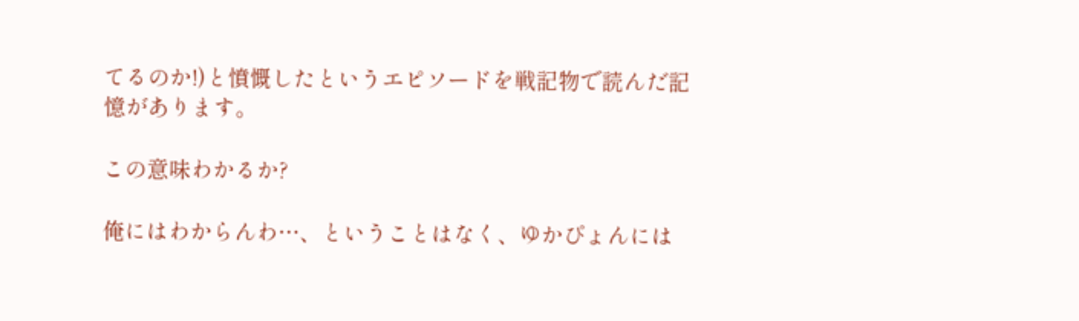てるのか!)と憤慨したというエピソードを戦記物で読んだ記憶があります。

この意味わかるか?

俺にはわからんわ…、ということはなく、ゆかぴょんには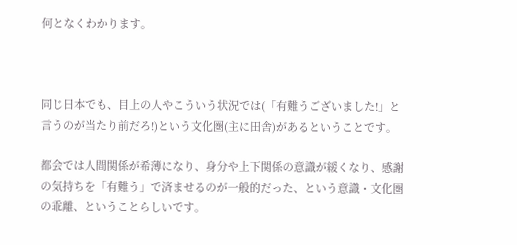何となくわかります。



同じ日本でも、目上の人やこういう状況では(「有難うございました!」と言うのが当たり前だろ!)という文化圏(主に田舎)があるということです。

都会では人間関係が希薄になり、身分や上下関係の意識が緩くなり、感謝の気持ちを「有難う」で済ませるのが一般的だった、という意識・文化圏の乖離、ということらしいです。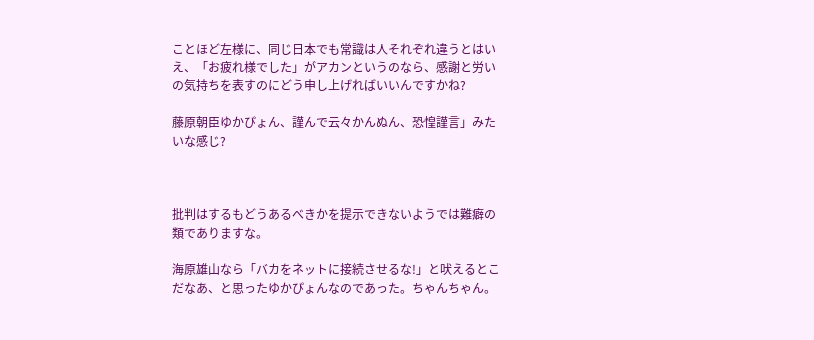ことほど左様に、同じ日本でも常識は人それぞれ違うとはいえ、「お疲れ様でした」がアカンというのなら、感謝と労いの気持ちを表すのにどう申し上げればいいんですかね?

藤原朝臣ゆかぴょん、謹んで云々かんぬん、恐惶謹言」みたいな感じ?



批判はするもどうあるべきかを提示できないようでは難癖の類でありますな。

海原雄山なら「バカをネットに接続させるな!」と吠えるとこだなあ、と思ったゆかぴょんなのであった。ちゃんちゃん。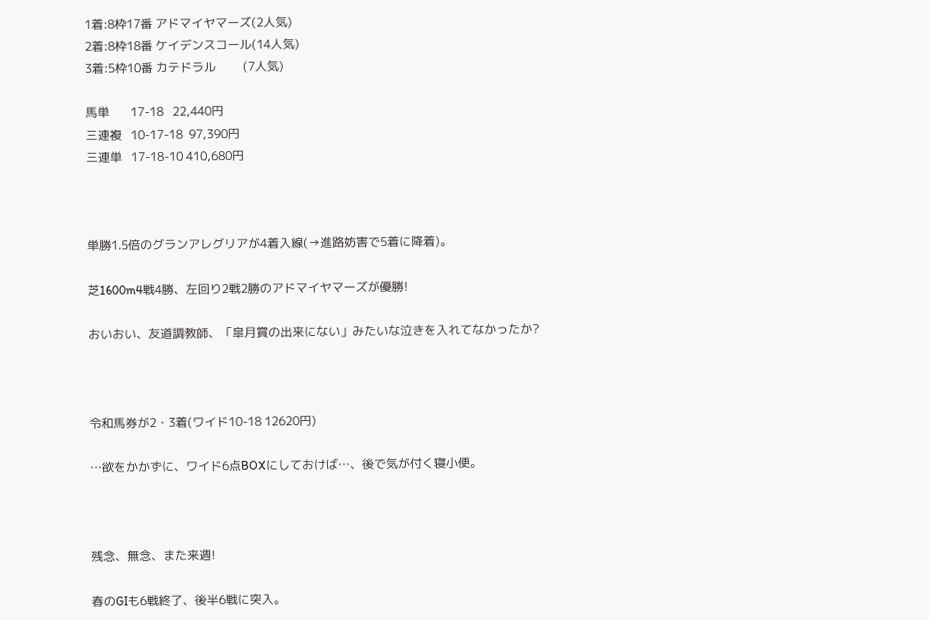1着:8枠17番 アドマイヤマーズ(2人気)
2着:8枠18番 ケイデンスコール(14人気)
3着:5枠10番 カテドラル         (7人気)

馬単       17-18   22,440円
三連複   10-17-18  97,390円
三連単   17-18-10 410,680円



単勝1.5倍のグランアレグリアが4着入線(→進路妨害で5着に降着)。

芝1600m4戦4勝、左回り2戦2勝のアドマイヤマーズが優勝!

おいおい、友道調教師、「皐月賞の出来にない」みたいな泣きを入れてなかったか?



令和馬券が2・3着(ワイド10-18 12620円)

…欲をかかずに、ワイド6点BOXにしておけば…、後で気が付く寝小便。



残念、無念、また来週!

春のGIも6戦終了、後半6戦に突入。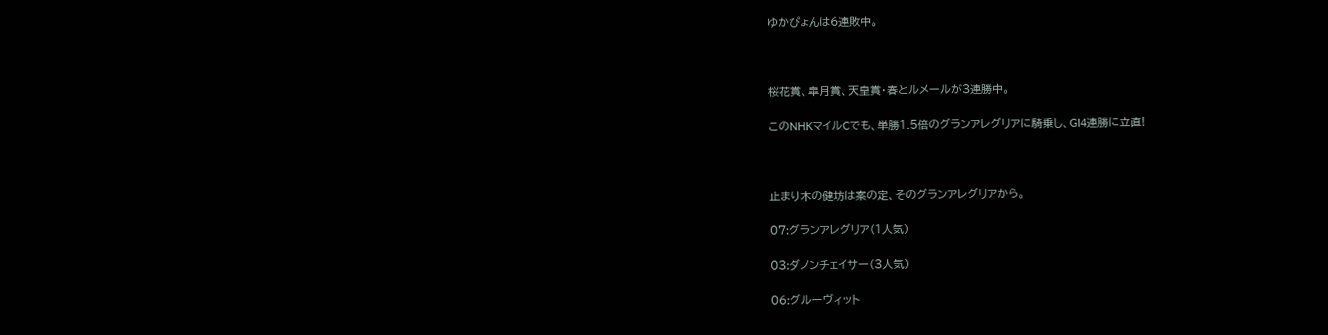ゆかぴょんは6連敗中。



桜花賞、皐月賞、天皇賞・春とルメールが3連勝中。

このNHKマイルCでも、単勝1.5倍のグランアレグリアに騎乗し、GI4連勝に立直!



止まり木の健坊は案の定、そのグランアレグリアから。

07:グランアレグリア(1人気)

03:ダノンチェイサー(3人気)

06:グルーヴィット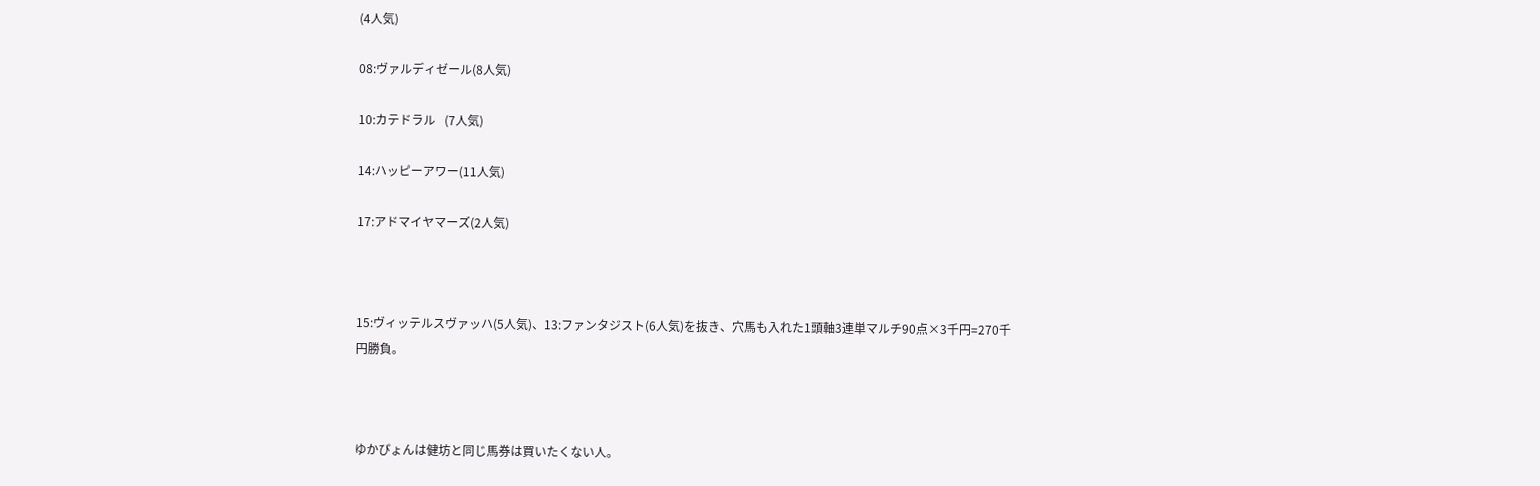(4人気)

08:ヴァルディゼール(8人気)

10:カテドラル   (7人気)

14:ハッピーアワー(11人気)

17:アドマイヤマーズ(2人気)



15:ヴィッテルスヴァッハ(5人気)、13:ファンタジスト(6人気)を抜き、穴馬も入れた1頭軸3連単マルチ90点×3千円=270千円勝負。



ゆかぴょんは健坊と同じ馬券は買いたくない人。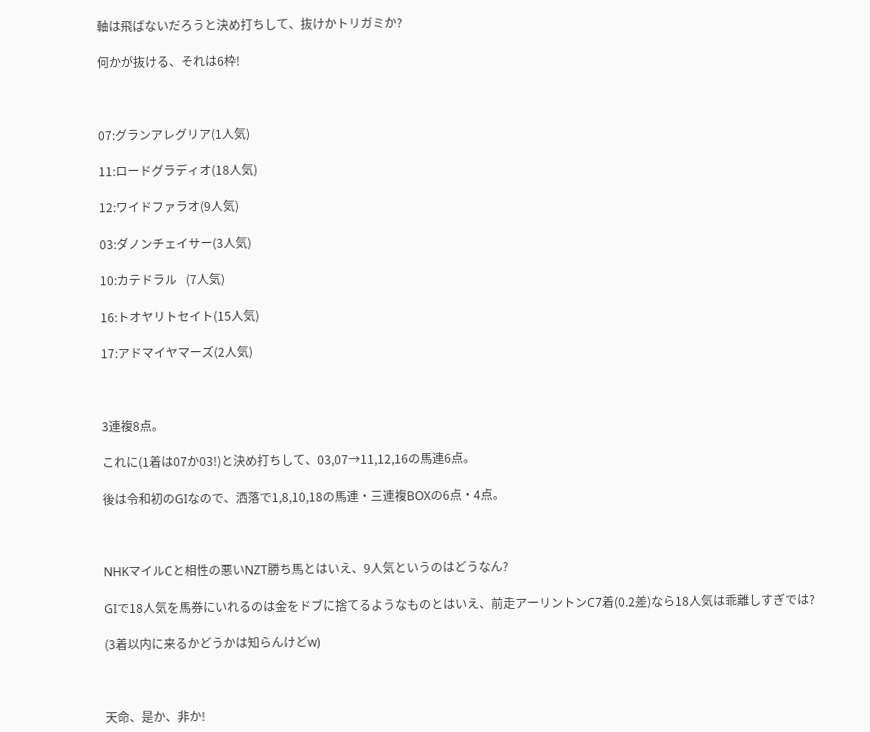軸は飛ばないだろうと決め打ちして、抜けかトリガミか?

何かが抜ける、それは6枠!



07:グランアレグリア(1人気)

11:ロードグラディオ(18人気)

12:ワイドファラオ(9人気)

03:ダノンチェイサー(3人気)

10:カテドラル   (7人気)

16:トオヤリトセイト(15人気)

17:アドマイヤマーズ(2人気)



3連複8点。

これに(1着は07か03!)と決め打ちして、03,07→11,12,16の馬連6点。

後は令和初のGIなので、洒落で1,8,10,18の馬連・三連複BOXの6点・4点。



NHKマイルCと相性の悪いNZT勝ち馬とはいえ、9人気というのはどうなん?

GIで18人気を馬券にいれるのは金をドブに捨てるようなものとはいえ、前走アーリントンC7着(0.2差)なら18人気は乖離しすぎでは?

(3着以内に来るかどうかは知らんけどw)



天命、是か、非か!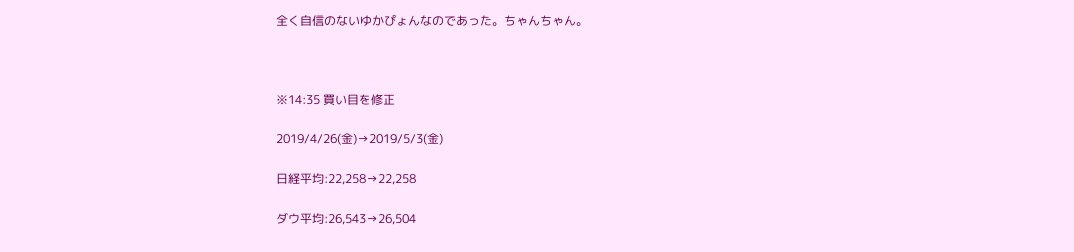全く自信のないゆかぴょんなのであった。ちゃんちゃん。



※14:35 買い目を修正

2019/4/26(金)→2019/5/3(金)

日経平均:22,258→22,258

ダウ平均:26,543→26,504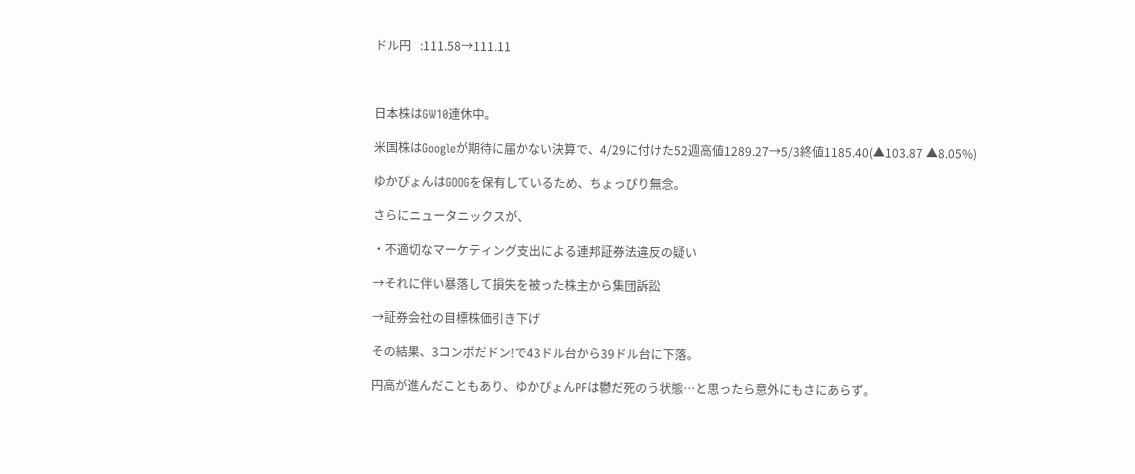ドル円   :111.58→111.11



日本株はGW10連休中。

米国株はGoogleが期待に届かない決算で、4/29に付けた52週高値1289.27→5/3終値1185.40(▲103.87 ▲8.05%)

ゆかぴょんはGOOGを保有しているため、ちょっぴり無念。

さらにニュータニックスが、

・不適切なマーケティング支出による連邦証券法違反の疑い

→それに伴い暴落して損失を被った株主から集団訴訟

→証券会社の目標株価引き下げ

その結果、3コンボだドン!で43ドル台から39ドル台に下落。

円高が進んだこともあり、ゆかぴょんPFは鬱だ死のう状態…と思ったら意外にもさにあらず。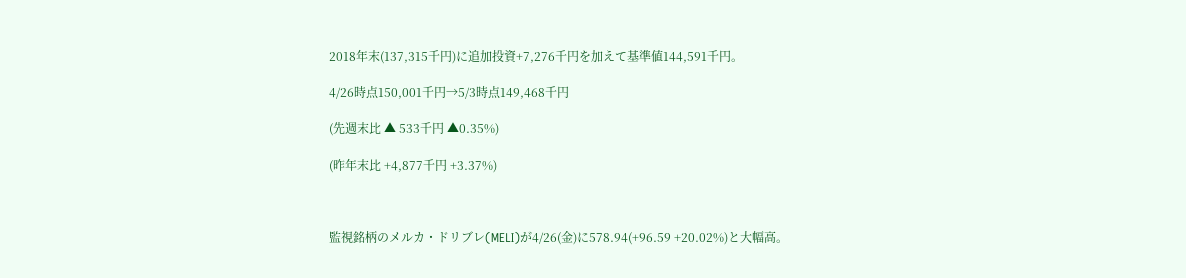2018年末(137,315千円)に追加投資+7,276千円を加えて基準値144,591千円。

4/26時点150,001千円→5/3時点149,468千円

(先週末比 ▲ 533千円 ▲0.35%)

(昨年末比 +4,877千円 +3.37%)



監視銘柄のメルカ・ドリブレ(MELI)が4/26(金)に578.94(+96.59 +20.02%)と大幅高。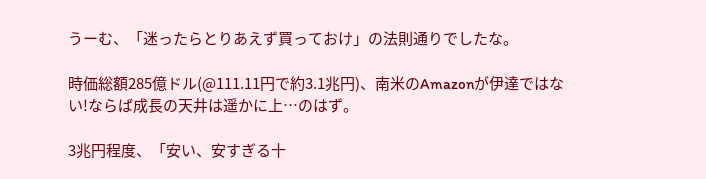うーむ、「迷ったらとりあえず買っておけ」の法則通りでしたな。

時価総額285億ドル(@111.11円で約3.1兆円)、南米のAmazonが伊達ではない!ならば成長の天井は遥かに上…のはず。

3兆円程度、「安い、安すぎる十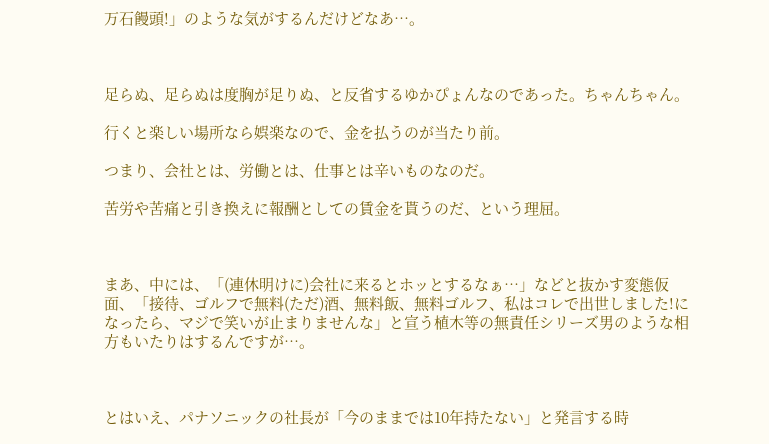万石饅頭!」のような気がするんだけどなあ…。



足らぬ、足らぬは度胸が足りぬ、と反省するゆかぴょんなのであった。ちゃんちゃん。

行くと楽しい場所なら娯楽なので、金を払うのが当たり前。

つまり、会社とは、労働とは、仕事とは辛いものなのだ。

苦労や苦痛と引き換えに報酬としての賃金を貰うのだ、という理屈。



まあ、中には、「(連休明けに)会社に来るとホッとするなぁ…」などと抜かす変態仮面、「接待、ゴルフで無料(ただ)酒、無料飯、無料ゴルフ、私はコレで出世しました!になったら、マジで笑いが止まりませんな」と宣う植木等の無責任シリーズ男のような相方もいたりはするんですが…。



とはいえ、パナソニックの社長が「今のままでは10年持たない」と発言する時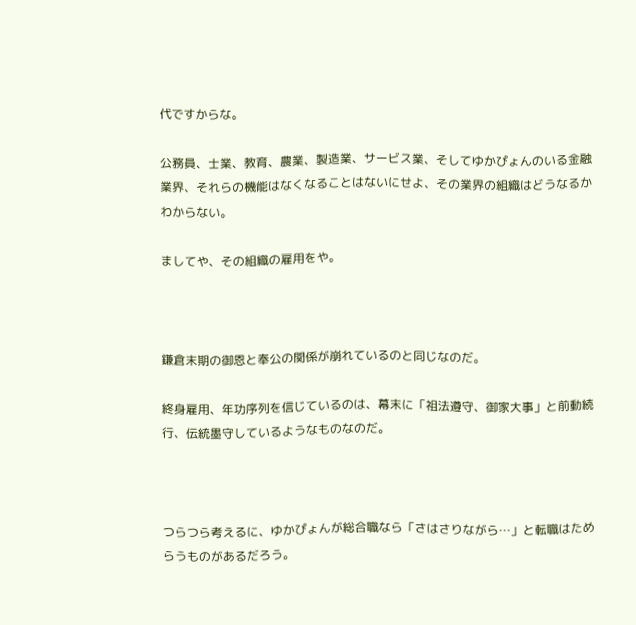代ですからな。

公務員、士業、教育、農業、製造業、サービス業、そしてゆかぴょんのいる金融業界、それらの機能はなくなることはないにせよ、その業界の組織はどうなるかわからない。

ましてや、その組織の雇用をや。



鎌倉末期の御恩と奉公の関係が崩れているのと同じなのだ。

終身雇用、年功序列を信じているのは、幕末に「祖法遵守、御家大事」と前動続行、伝統墨守しているようなものなのだ。



つらつら考えるに、ゆかぴょんが総合職なら「さはさりながら…」と転職はためらうものがあるだろう。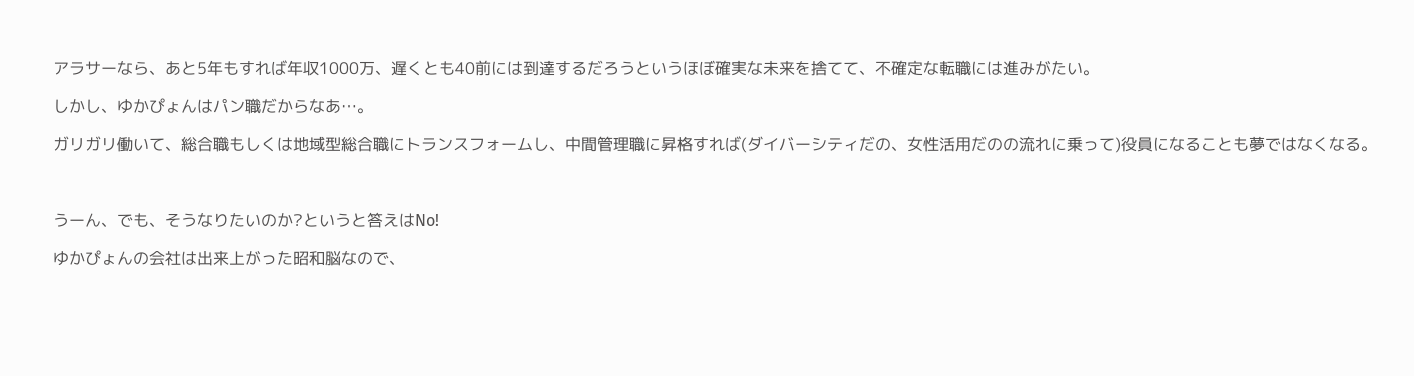アラサーなら、あと5年もすれば年収1000万、遅くとも40前には到達するだろうというほぼ確実な未来を捨てて、不確定な転職には進みがたい。

しかし、ゆかぴょんはパン職だからなあ…。

ガリガリ働いて、総合職もしくは地域型総合職にトランスフォームし、中間管理職に昇格すれば(ダイバーシティだの、女性活用だのの流れに乗って)役員になることも夢ではなくなる。



うーん、でも、そうなりたいのか?というと答えはNo!

ゆかぴょんの会社は出来上がった昭和脳なので、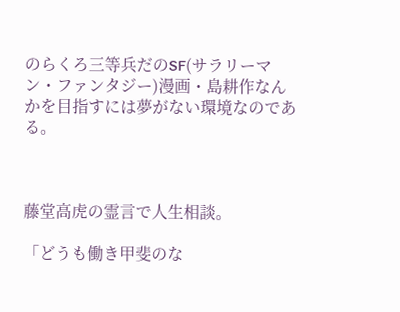のらくろ三等兵だのSF(サラリーマン・ファンタジー)漫画・島耕作なんかを目指すには夢がない環境なのである。



藤堂高虎の霊言で人生相談。

「どうも働き甲斐のな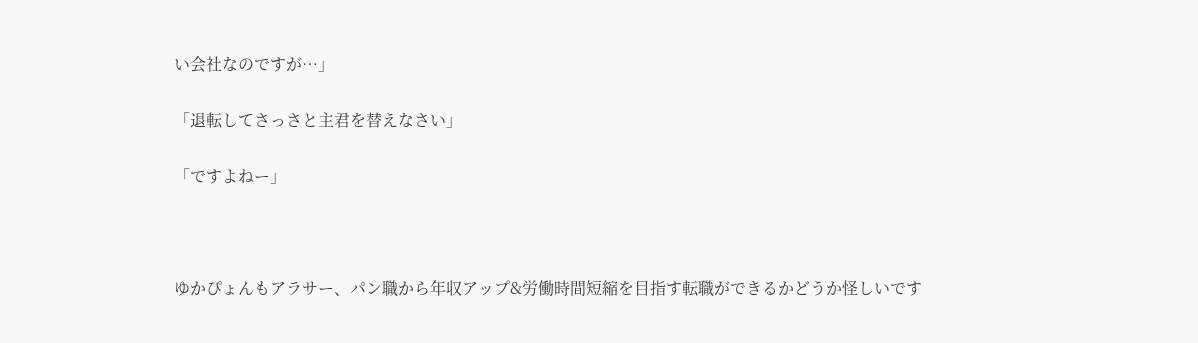い会社なのですが…」

「退転してさっさと主君を替えなさい」

「ですよねー」



ゆかぴょんもアラサー、パン職から年収アップ&労働時間短縮を目指す転職ができるかどうか怪しいです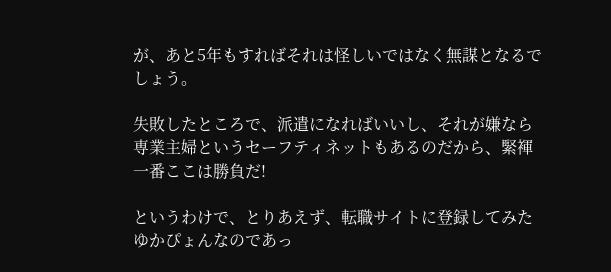が、あと5年もすればそれは怪しいではなく無謀となるでしょう。

失敗したところで、派遣になればいいし、それが嫌なら専業主婦というセーフティネットもあるのだから、緊褌一番ここは勝負だ!

というわけで、とりあえず、転職サイトに登録してみたゆかぴょんなのであっ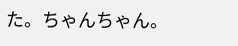た。ちゃんちゃん。